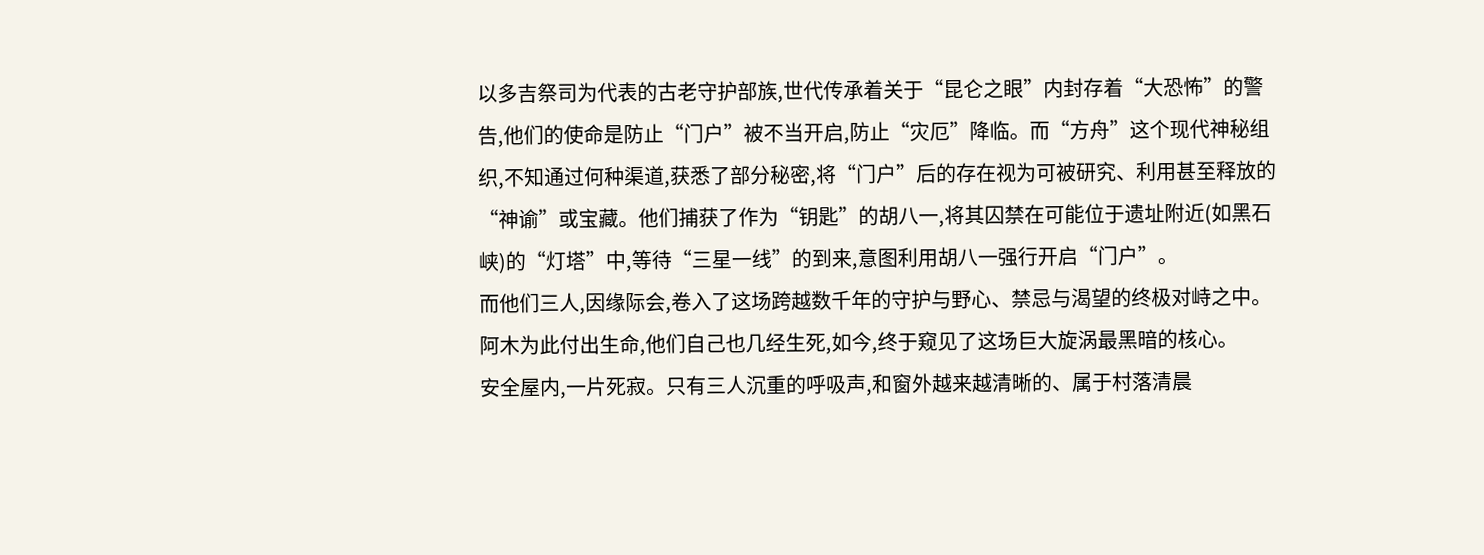以多吉祭司为代表的古老守护部族,世代传承着关于“昆仑之眼”内封存着“大恐怖”的警告,他们的使命是防止“门户”被不当开启,防止“灾厄”降临。而“方舟”这个现代神秘组织,不知通过何种渠道,获悉了部分秘密,将“门户”后的存在视为可被研究、利用甚至释放的“神谕”或宝藏。他们捕获了作为“钥匙”的胡八一,将其囚禁在可能位于遗址附近(如黑石峡)的“灯塔”中,等待“三星一线”的到来,意图利用胡八一强行开启“门户”。
而他们三人,因缘际会,卷入了这场跨越数千年的守护与野心、禁忌与渴望的终极对峙之中。阿木为此付出生命,他们自己也几经生死,如今,终于窥见了这场巨大旋涡最黑暗的核心。
安全屋内,一片死寂。只有三人沉重的呼吸声,和窗外越来越清晰的、属于村落清晨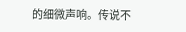的细微声响。传说不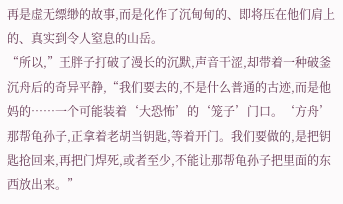再是虚无缥缈的故事,而是化作了沉甸甸的、即将压在他们肩上的、真实到令人窒息的山岳。
“所以,”王胖子打破了漫长的沉默,声音干涩,却带着一种破釜沉舟后的奇异平静,“我们要去的,不是什么普通的古迹,而是他妈的……一个可能装着‘大恐怖’的‘笼子’门口。‘方舟’那帮龟孙子,正拿着老胡当钥匙,等着开门。我们要做的,是把钥匙抢回来,再把门焊死,或者至少,不能让那帮龟孙子把里面的东西放出来。”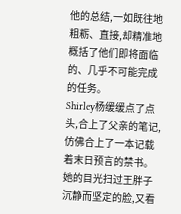他的总结,一如既往地粗粝、直接,却精准地概括了他们即将面临的、几乎不可能完成的任务。
Shirley杨缓缓点了点头,合上了父亲的笔记,仿佛合上了一本记载着末日预言的禁书。她的目光扫过王胖子沉静而坚定的脸,又看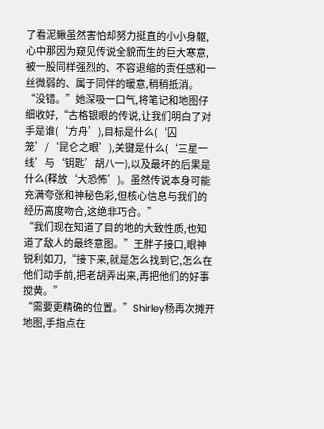了看泥鳅虽然害怕却努力挺直的小小身躯,心中那因为窥见传说全貌而生的巨大寒意,被一股同样强烈的、不容退缩的责任感和一丝微弱的、属于同伴的暖意,稍稍抵消。
“没错。”她深吸一口气,将笔记和地图仔细收好,“古格银眼的传说,让我们明白了对手是谁(‘方舟’),目标是什么(‘囚笼’/‘昆仑之眼’),关键是什么(‘三星一线’与‘钥匙’胡八一),以及最坏的后果是什么(释放‘大恐怖’)。虽然传说本身可能充满夸张和神秘色彩,但核心信息与我们的经历高度吻合,这绝非巧合。”
“我们现在知道了目的地的大致性质,也知道了敌人的最终意图。”王胖子接口,眼神锐利如刀,“接下来,就是怎么找到它,怎么在他们动手前,把老胡弄出来,再把他们的好事搅黄。”
“需要更精确的位置。”Shirley杨再次摊开地图,手指点在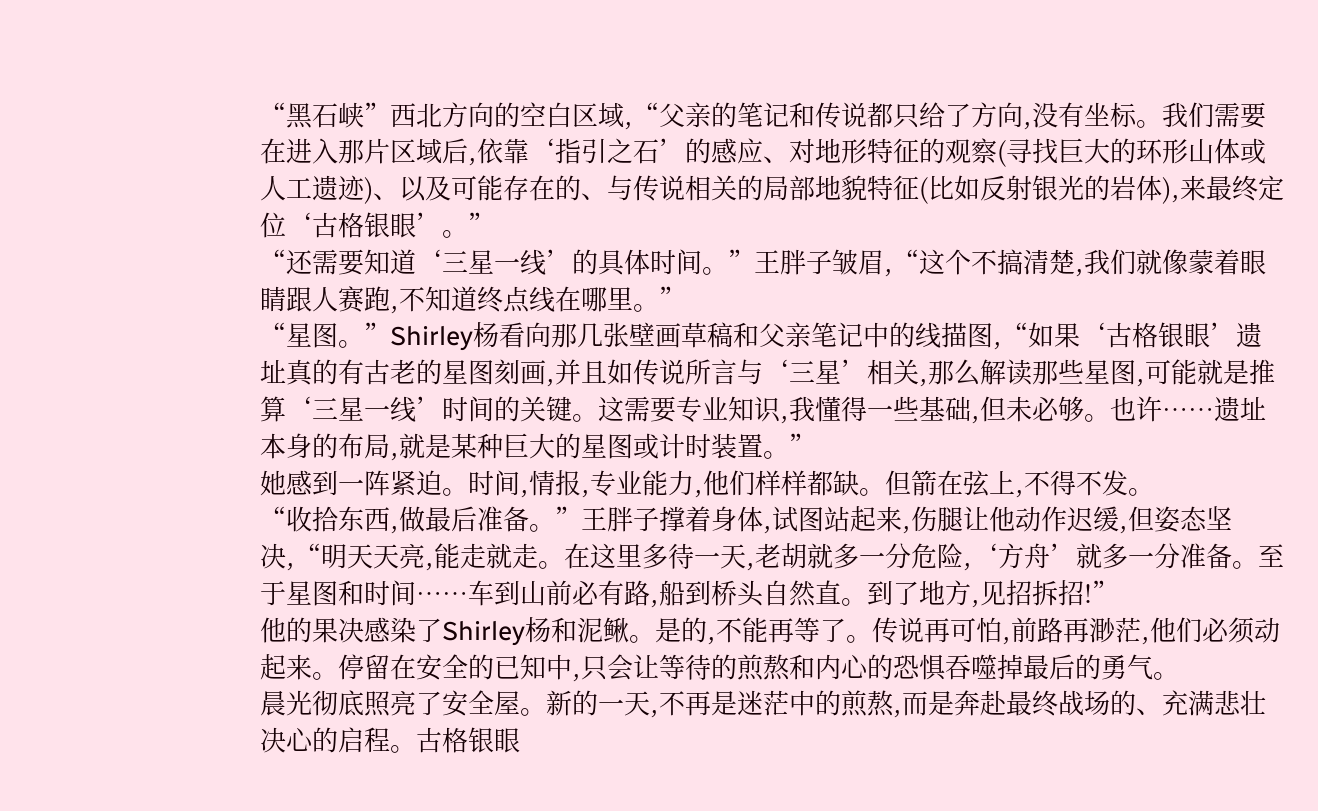“黑石峡”西北方向的空白区域,“父亲的笔记和传说都只给了方向,没有坐标。我们需要在进入那片区域后,依靠‘指引之石’的感应、对地形特征的观察(寻找巨大的环形山体或人工遗迹)、以及可能存在的、与传说相关的局部地貌特征(比如反射银光的岩体),来最终定位‘古格银眼’。”
“还需要知道‘三星一线’的具体时间。”王胖子皱眉,“这个不搞清楚,我们就像蒙着眼睛跟人赛跑,不知道终点线在哪里。”
“星图。”Shirley杨看向那几张壁画草稿和父亲笔记中的线描图,“如果‘古格银眼’遗址真的有古老的星图刻画,并且如传说所言与‘三星’相关,那么解读那些星图,可能就是推算‘三星一线’时间的关键。这需要专业知识,我懂得一些基础,但未必够。也许……遗址本身的布局,就是某种巨大的星图或计时装置。”
她感到一阵紧迫。时间,情报,专业能力,他们样样都缺。但箭在弦上,不得不发。
“收拾东西,做最后准备。”王胖子撑着身体,试图站起来,伤腿让他动作迟缓,但姿态坚决,“明天天亮,能走就走。在这里多待一天,老胡就多一分危险,‘方舟’就多一分准备。至于星图和时间……车到山前必有路,船到桥头自然直。到了地方,见招拆招!”
他的果决感染了Shirley杨和泥鳅。是的,不能再等了。传说再可怕,前路再渺茫,他们必须动起来。停留在安全的已知中,只会让等待的煎熬和内心的恐惧吞噬掉最后的勇气。
晨光彻底照亮了安全屋。新的一天,不再是迷茫中的煎熬,而是奔赴最终战场的、充满悲壮决心的启程。古格银眼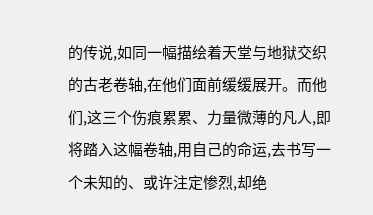的传说,如同一幅描绘着天堂与地狱交织的古老卷轴,在他们面前缓缓展开。而他们,这三个伤痕累累、力量微薄的凡人,即将踏入这幅卷轴,用自己的命运,去书写一个未知的、或许注定惨烈,却绝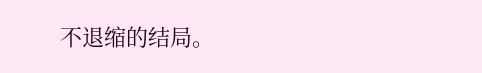不退缩的结局。